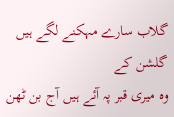گلاب سارے مہکنے لگے ہیں گلشن کے
وہ میری قبر پہ آئے ہیں آج بن ٹھن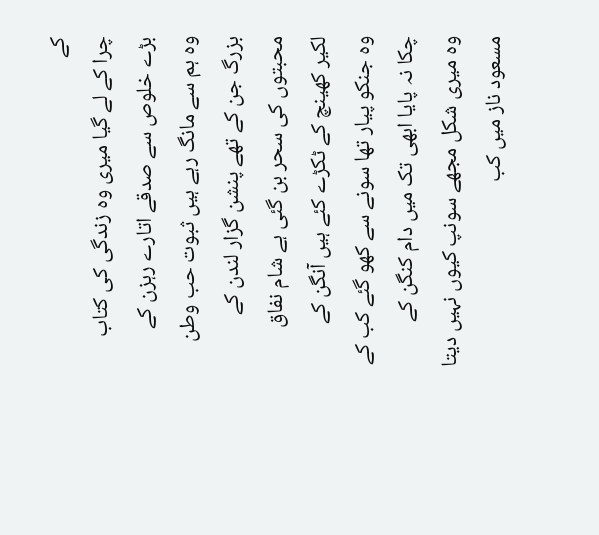کے
چرا کے لے گیا میری وہ زندگی کی کتاب
بڑے خلوص سے صدقے اتارے رہزن کے
وہ ہم سے مانگ رہے ہیں ثبوت حب وطن
بزرگ جن کے تھے پنشن گزار لندن کے
محبتوں کی سحر بن گئی ہے شام نفاق
لکیر کھینچ کے ٹکڑے کئے ہیں آنگن کے
وہ جنکو پیار تھا سونے سے کھو گئے کب کے
چکا نہ پایا ابھی تک میں دام کنگن کے
وہ میری شکل مجھے سونپ کیوں نہیں دیتا
مسعود ناز میں کب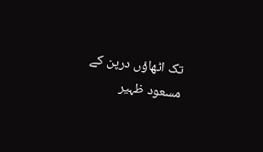تک اٹھاؤں درپن کے
مسعود ظہیر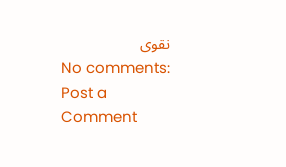نقوی
No comments:
Post a Comment